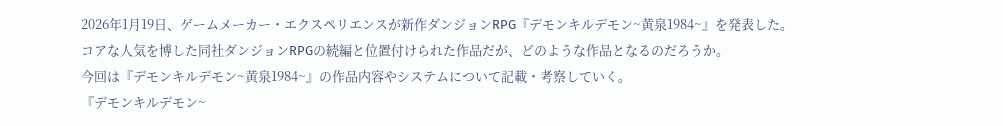2026年1月19日、ゲームメーカー・エクスペリエンスが新作ダンジョンRPG『デモンキルデモン~黄泉1984~』を発表した。
コアな人気を博した同社ダンジョンRPGの続編と位置付けられた作品だが、どのような作品となるのだろうか。
今回は『デモンキルデモン~黄泉1984~』の作品内容やシステムについて記載・考察していく。
『デモンキルデモン~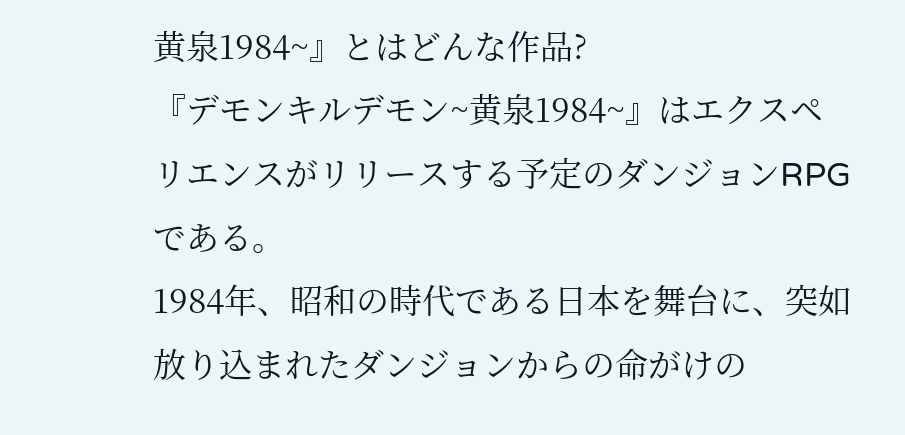黄泉1984~』とはどんな作品?
『デモンキルデモン~黄泉1984~』はエクスペリエンスがリリースする予定のダンジョンRPGである。
1984年、昭和の時代である日本を舞台に、突如放り込まれたダンジョンからの命がけの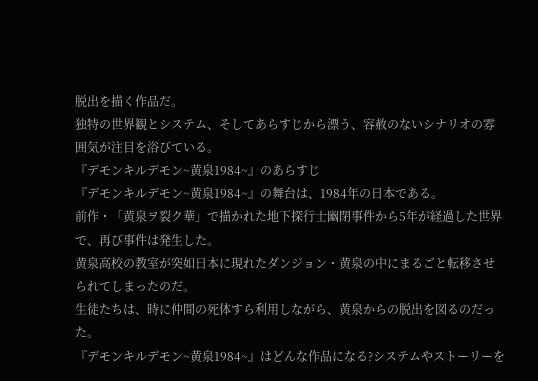脱出を描く作品だ。
独特の世界観とシステム、そしてあらすじから漂う、容赦のないシナリオの雰囲気が注目を浴びている。
『デモンキルデモン~黄泉1984~』のあらすじ
『デモンキルデモン~黄泉1984~』の舞台は、1984年の日本である。
前作・「黄泉ヲ裂ク華」で描かれた地下探行士幽閉事件から5年が経過した世界で、再び事件は発生した。
黄泉高校の教室が突如日本に現れたダンジョン・黄泉の中にまるごと転移させられてしまったのだ。
生徒たちは、時に仲間の死体すら利用しながら、黄泉からの脱出を図るのだった。
『デモンキルデモン~黄泉1984~』はどんな作品になる?システムやストーリーを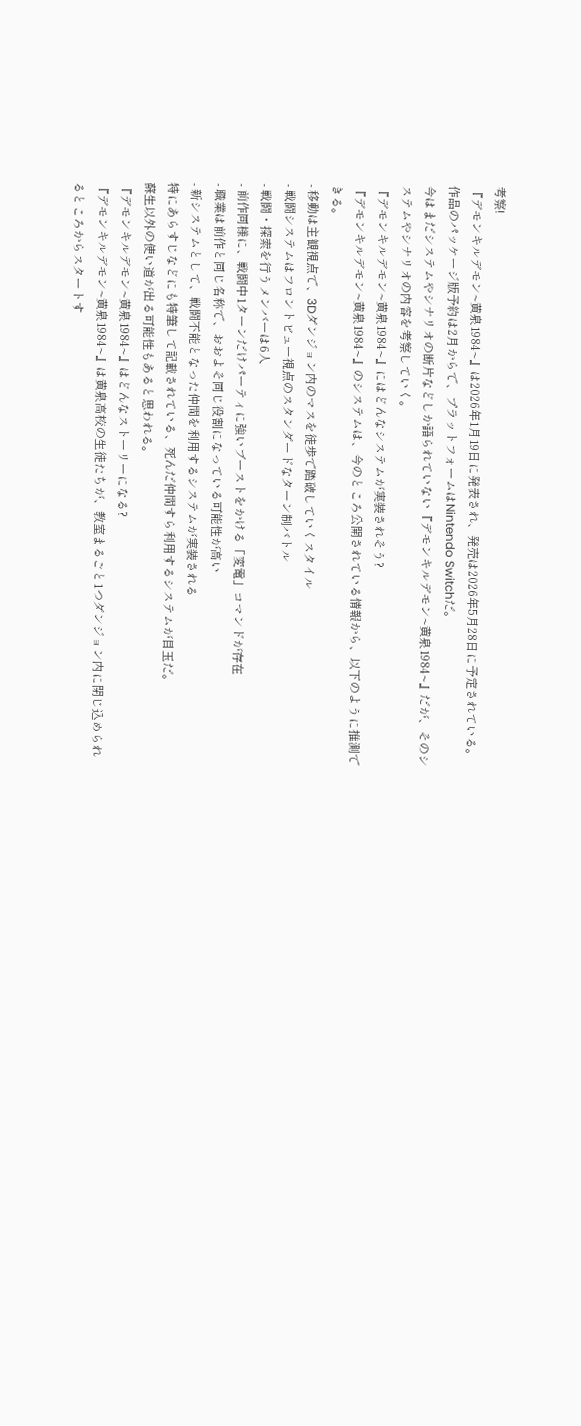考察!
『デモンキルデモン~黄泉1984~』は2026年1月19日に発表され、発売は2026年5月28日に予定されている。
作品のパッケージ版予約は2月からで、プラットフォームはNintendo Switchだ。
今はまだシステムやシナリオの断片などしか語られていない『デモンキルデモン~黄泉1984~』だが、そのシステムやシナリオの内容を考察していく。
『デモンキルデモン~黄泉1984~』にはどんなシステムが実装されそう?
『デモンキルデモン~黄泉1984~』のシステムは、今のところ公開されている情報から、以下のように推測できる。
- 移動は主観視点で、3Dダンジョン内のマスを徒歩で踏破していくスタイル
- 戦闘システムはフロントビュー視点のスタンダードなターン制バトル
- 戦闘・探索を行うメンバーは6人
- 前作同様に、戦闘中1ターンだけパーティに強いブーストをかける「変電」コマンドが存在
- 職業は前作と同じ名称で、おおよそ同じ役割になっている可能性が高い
- 新システムとして、戦闘不能となった仲間を利用するシステムが実装される
特にあらすじなどにも特筆して記載されている、死んだ仲間すら利用するシステムが目玉だ。
蘇生以外の使い道が出る可能性もあると思われる。
『デモンキルデモン~黄泉1984~』はどんなストーリーになる?
『デモンキルデモン~黄泉1984~』は黄泉高校の生徒たちが、教室まるごと1つダンジョン内に閉じ込められるところからスタートす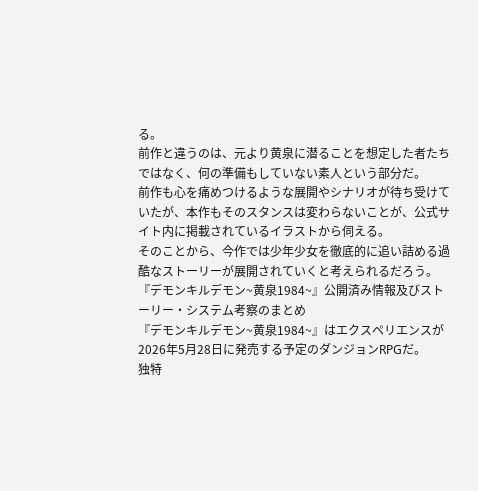る。
前作と違うのは、元より黄泉に潜ることを想定した者たちではなく、何の準備もしていない素人という部分だ。
前作も心を痛めつけるような展開やシナリオが待ち受けていたが、本作もそのスタンスは変わらないことが、公式サイト内に掲載されているイラストから伺える。
そのことから、今作では少年少女を徹底的に追い詰める過酷なストーリーが展開されていくと考えられるだろう。
『デモンキルデモン~黄泉1984~』公開済み情報及びストーリー・システム考察のまとめ
『デモンキルデモン~黄泉1984~』はエクスペリエンスが2026年5月28日に発売する予定のダンジョンRPGだ。
独特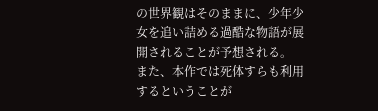の世界観はそのままに、少年少女を追い詰める過酷な物語が展開されることが予想される。
また、本作では死体すらも利用するということが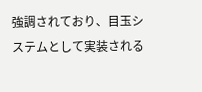強調されており、目玉システムとして実装される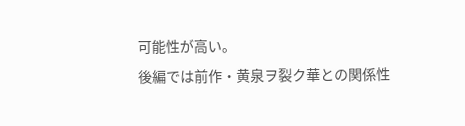可能性が高い。
後編では前作・黄泉ヲ裂ク華との関係性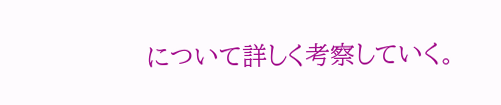について詳しく考察していく。